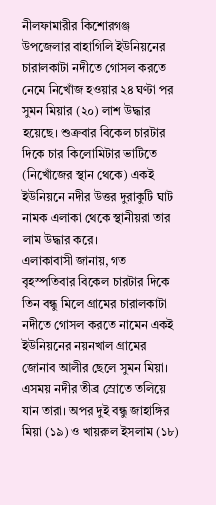নীলফামারীর কিশোরগঞ্জ উপজেলার বাহাগিলি ইউনিয়নের চারালকাটা নদীতে গোসল করতে নেমে নিখোঁজ হওয়ার ২৪ ঘণ্টা পর সুমন মিয়ার (২০) লাশ উদ্ধার হয়েছে। শুক্রবার বিকেল চারটার দিকে চার কিলোমিটার ভাটিতে (নিখোঁজের স্থান থেকে) একই ইউনিয়নে নদীর উত্তর দুরাকুটি ঘাট নামক এলাকা থেকে স্থানীয়রা তার লাম উদ্ধার করে।
এলাকাবাসী জানায়, গত বৃহস্পতিবার বিকেল চারটার দিকে তিন বন্ধু মিলে গ্রামের চারালকাটা নদীতে গোসল করতে নামেন একই ইউনিয়নের নয়নখাল গ্রামের জোনাব আলীর ছেলে সুমন মিয়া। এসময় নদীর তীব্র স্রোতে তলিয়ে যান তারা। অপর দুই বন্ধু জাহাঙ্গির মিয়া (১৯) ও খায়রুল ইসলাম (১৮)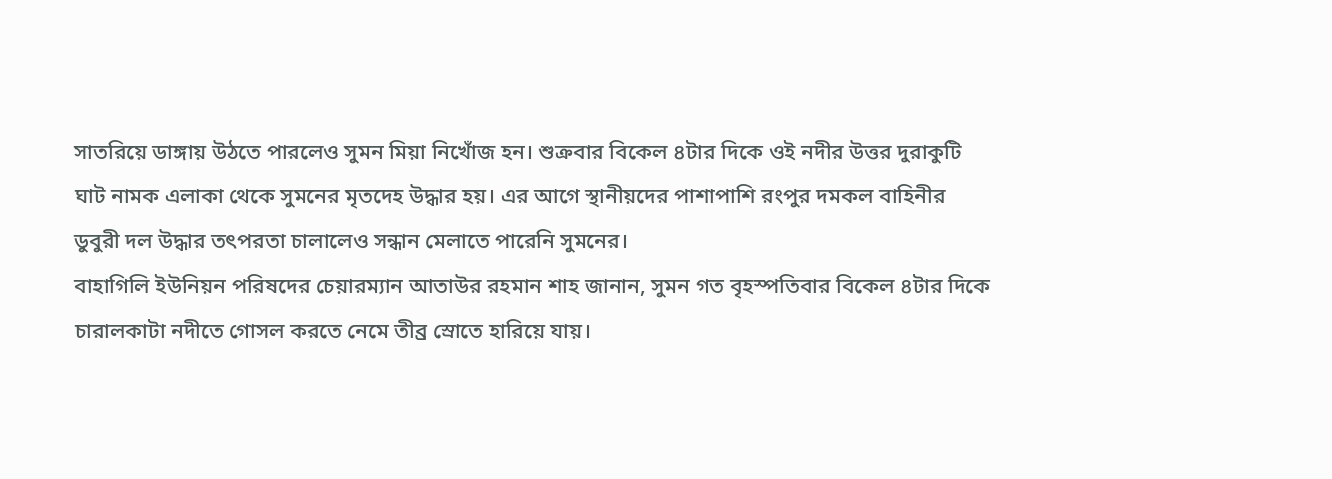সাতরিয়ে ডাঙ্গায় উঠতে পারলেও সুমন মিয়া নিখোঁজ হন। শুক্রবার বিকেল ৪টার দিকে ওই নদীর উত্তর দুরাকুটি ঘাট নামক এলাকা থেকে সুমনের মৃতদেহ উদ্ধার হয়। এর আগে স্থানীয়দের পাশাপাশি রংপুর দমকল বাহিনীর ডুবুরী দল উদ্ধার তৎপরতা চালালেও সন্ধান মেলাতে পারেনি সুমনের।
বাহাগিলি ইউনিয়ন পরিষদের চেয়ারম্যান আতাউর রহমান শাহ জানান, সুমন গত বৃহস্পতিবার বিকেল ৪টার দিকে চারালকাটা নদীতে গোসল করতে নেমে তীব্র স্রোতে হারিয়ে যায়।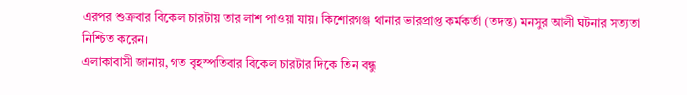এরপর শুক্রবার বিকেল চারটায় তার লাশ পাওয়া যায়। কিশোরগঞ্জ থানার ভারপ্রাপ্ত কর্মকর্তা (তদন্ত) মনসুর আলী ঘটনার সত্যতা নিশ্চিত করেন।
এলাকাবাসী জানায়, গত বৃহস্পতিবার বিকেল চারটার দিকে তিন বন্ধু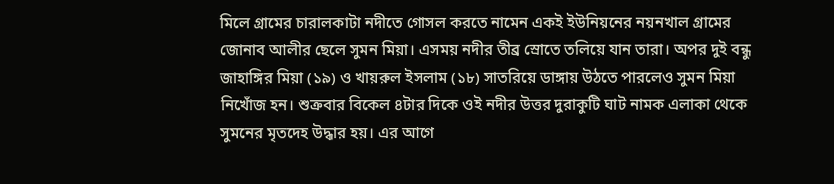মিলে গ্রামের চারালকাটা নদীতে গোসল করতে নামেন একই ইউনিয়নের নয়নখাল গ্রামের জোনাব আলীর ছেলে সুমন মিয়া। এসময় নদীর তীব্র স্রোতে তলিয়ে যান তারা। অপর দুই বন্ধু জাহাঙ্গির মিয়া (১৯) ও খায়রুল ইসলাম (১৮) সাতরিয়ে ডাঙ্গায় উঠতে পারলেও সুমন মিয়া নিখোঁজ হন। শুক্রবার বিকেল ৪টার দিকে ওই নদীর উত্তর দুরাকুটি ঘাট নামক এলাকা থেকে সুমনের মৃতদেহ উদ্ধার হয়। এর আগে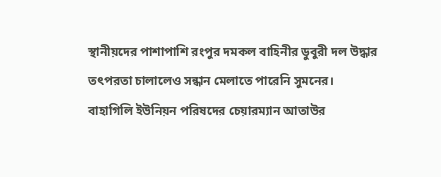স্থানীয়দের পাশাপাশি রংপুর দমকল বাহিনীর ডুবুরী দল উদ্ধার তৎপরতা চালালেও সন্ধান মেলাতে পারেনি সুমনের।
বাহাগিলি ইউনিয়ন পরিষদের চেয়ারম্যান আতাউর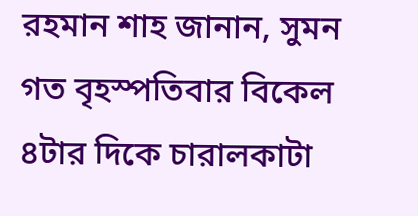রহমান শাহ জানান, সুমন গত বৃহস্পতিবার বিকেল ৪টার দিকে চারালকাটা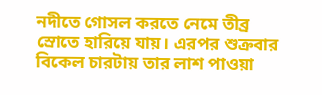নদীতে গোসল করতে নেমে তীব্র স্রোতে হারিয়ে যায়। এরপর শুক্রবার বিকেল চারটায় তার লাশ পাওয়া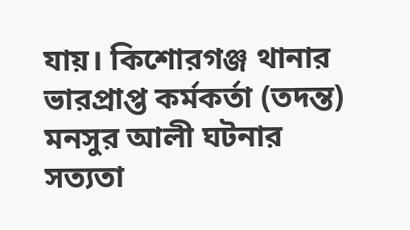যায়। কিশোরগঞ্জ থানার ভারপ্রাপ্ত কর্মকর্তা (তদন্ত) মনসুর আলী ঘটনার সত্যতা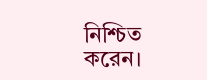নিশ্চিত করেন।